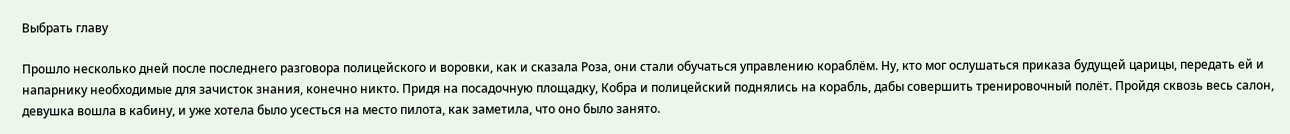Выбрать главу

Прошло несколько дней после последнего разговора полицейского и воровки, как и сказала Роза, они стали обучаться управлению кораблём. Ну, кто мог ослушаться приказа будущей царицы, передать ей и напарнику необходимые для зачисток знания, конечно никто. Придя на посадочную площадку, Кобра и полицейский поднялись на корабль, дабы совершить тренировочный полёт. Пройдя сквозь весь салон, девушка вошла в кабину, и уже хотела было усесться на место пилота, как заметила, что оно было занято.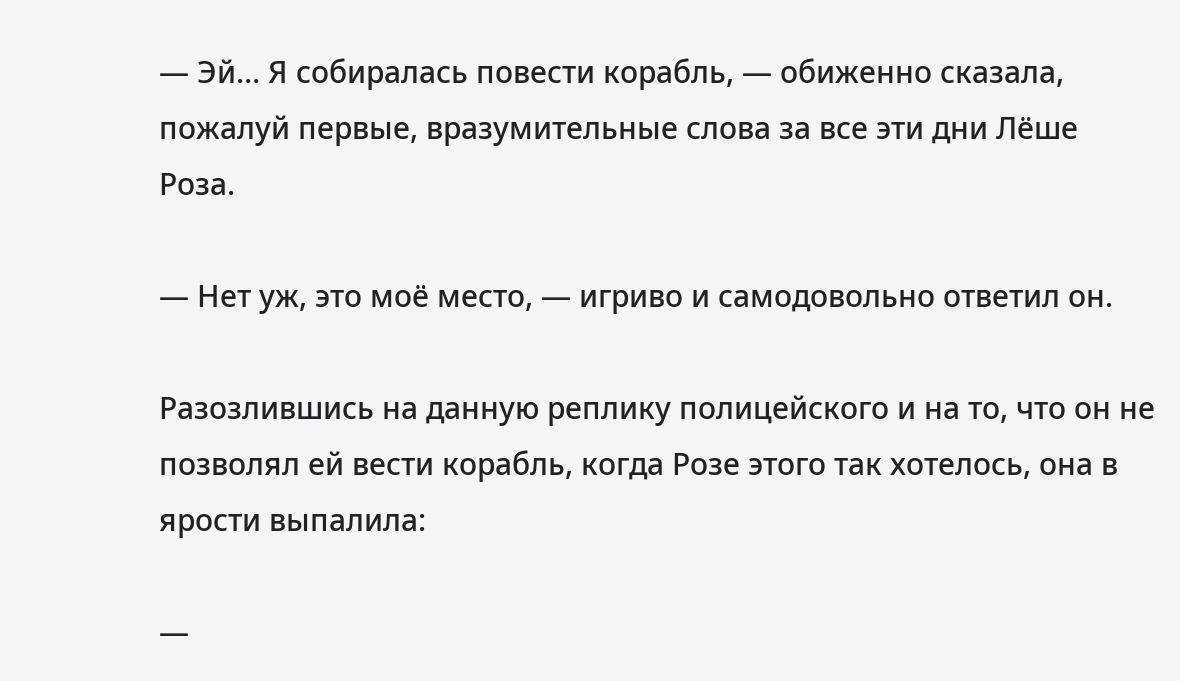— Эй… Я собиралась повести корабль, — обиженно сказала, пожалуй первые, вразумительные слова за все эти дни Лёше Роза.

— Нет уж, это моё место, — игриво и самодовольно ответил он.

Разозлившись на данную реплику полицейского и на то, что он не позволял ей вести корабль, когда Розе этого так хотелось, она в ярости выпалила:

—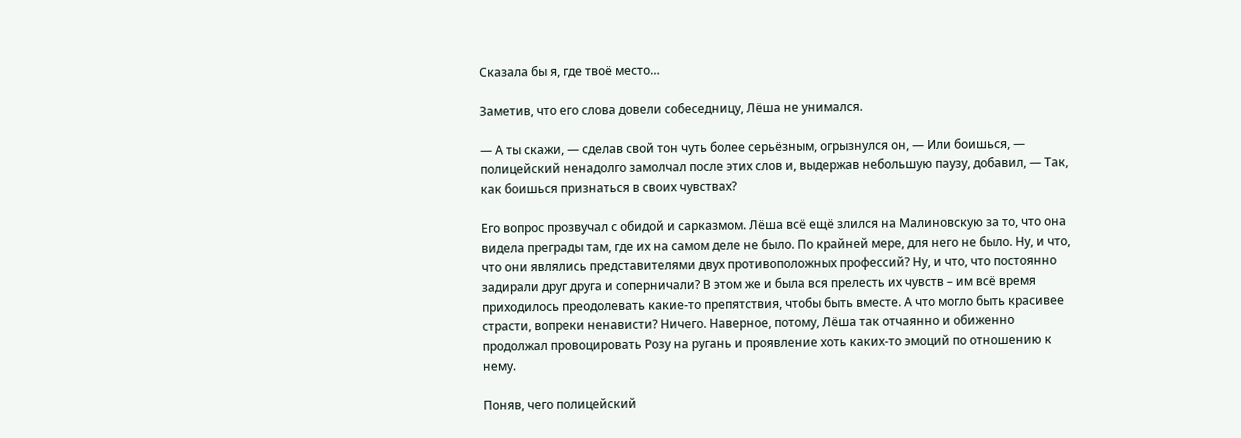Сказала бы я, где твоё место…

Заметив, что его слова довели собеседницу, Лёша не унимался.

— А ты скажи, — сделав свой тон чуть более серьёзным, огрызнулся он, — Или боишься, — полицейский ненадолго замолчал после этих слов и, выдержав небольшую паузу, добавил, — Так, как боишься признаться в своих чувствах?

Его вопрос прозвучал с обидой и сарказмом. Лёша всё ещё злился на Малиновскую за то, что она видела преграды там, где их на самом деле не было. По крайней мере, для него не было. Ну, и что, что они являлись представителями двух противоположных профессий? Ну, и что, что постоянно задирали друг друга и соперничали? В этом же и была вся прелесть их чувств – им всё время приходилось преодолевать какие-то препятствия, чтобы быть вместе. А что могло быть красивее страсти, вопреки ненависти? Ничего. Наверное, потому, Лёша так отчаянно и обиженно продолжал провоцировать Розу на ругань и проявление хоть каких-то эмоций по отношению к нему.

Поняв, чего полицейский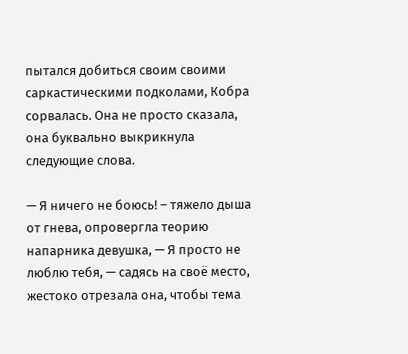пытался добиться своим своими саркастическими подколами, Кобра сорвалась. Она не просто сказала, она буквально выкрикнула следующие слова.

— Я ничего не боюсь! – тяжело дыша от гнева, опровергла теорию напарника девушка, — Я просто не люблю тебя, — садясь на своё место, жестоко отрезала она, чтобы тема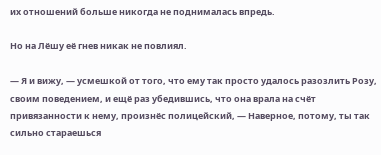их отношений больше никогда не поднималась впредь.

Но на Лёшу её гнев никак не повлиял.

— Я и вижу, — усмешкой от того, что ему так просто удалось разозлить Розу, своим поведением, и ещё раз убедившись, что она врала на счёт привязанности к нему, произнёс полицейский, — Наверное, потому, ты так сильно стараешься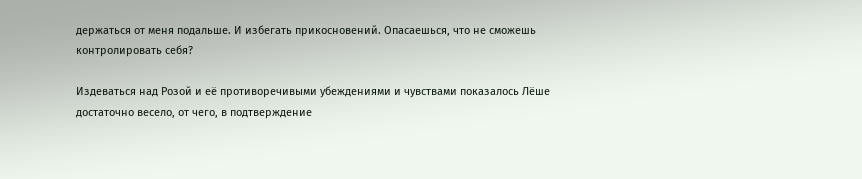держаться от меня подальше. И избегать прикосновений. Опасаешься, что не сможешь контролировать себя?

Издеваться над Розой и её противоречивыми убеждениями и чувствами показалось Лёше достаточно весело, от чего, в подтверждение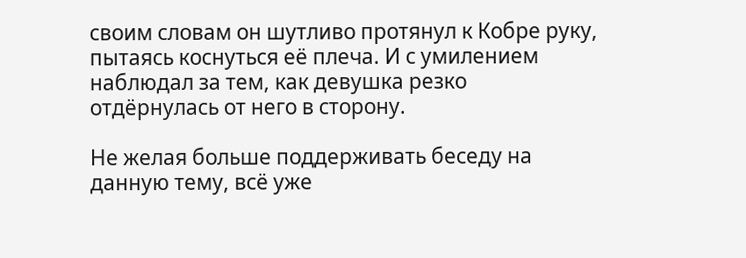своим словам он шутливо протянул к Кобре руку, пытаясь коснуться её плеча. И с умилением наблюдал за тем, как девушка резко отдёрнулась от него в сторону.

Не желая больше поддерживать беседу на данную тему, всё уже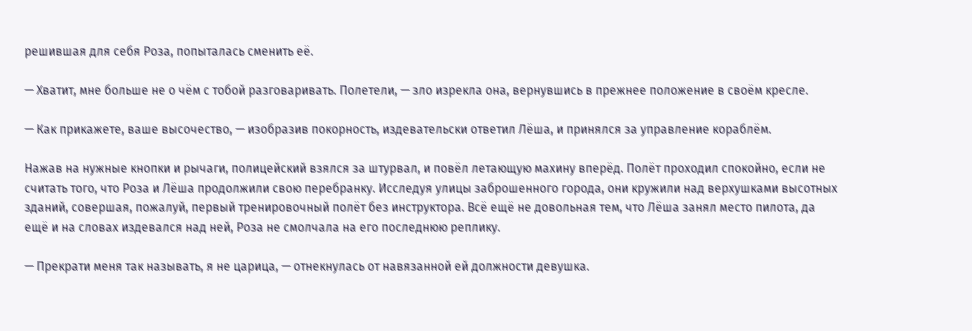решившая для себя Роза, попыталась сменить её.

— Хватит, мне больше не о чём с тобой разговаривать. Полетели, — зло изрекла она, вернувшись в прежнее положение в своём кресле.

— Как прикажете, ваше высочество, — изобразив покорность, издевательски ответил Лёша, и принялся за управление кораблём.

Нажав на нужные кнопки и рычаги, полицейский взялся за штурвал, и повёл летающую махину вперёд. Полёт проходил спокойно, если не считать того, что Роза и Лёша продолжили свою перебранку. Исследуя улицы заброшенного города, они кружили над верхушками высотных зданий, совершая, пожалуй, первый тренировочный полёт без инструктора. Всё ещё не довольная тем, что Лёша занял место пилота, да ещё и на словах издевался над ней, Роза не смолчала на его последнюю реплику.

— Прекрати меня так называть, я не царица, — отнекнулась от навязанной ей должности девушка.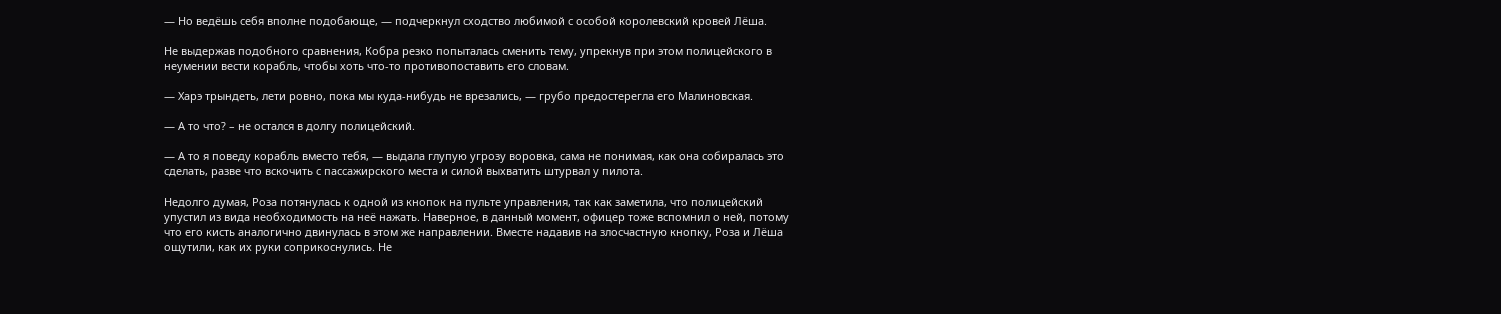— Но ведёшь себя вполне подобающе, — подчеркнул сходство любимой с особой королевский кровей Лёша.

Не выдержав подобного сравнения, Кобра резко попыталась сменить тему, упрекнув при этом полицейского в неумении вести корабль, чтобы хоть что-то противопоставить его словам.

— Харэ трындеть, лети ровно, пока мы куда-нибудь не врезались, — грубо предостерегла его Малиновская.

— А то что? – не остался в долгу полицейский.

— А то я поведу корабль вместо тебя, — выдала глупую угрозу воровка, сама не понимая, как она собиралась это сделать, разве что вскочить с пассажирского места и силой выхватить штурвал у пилота.

Недолго думая, Роза потянулась к одной из кнопок на пульте управления, так как заметила, что полицейский упустил из вида необходимость на неё нажать. Наверное, в данный момент, офицер тоже вспомнил о ней, потому что его кисть аналогично двинулась в этом же направлении. Вместе надавив на злосчастную кнопку, Роза и Лёша ощутили, как их руки соприкоснулись. Не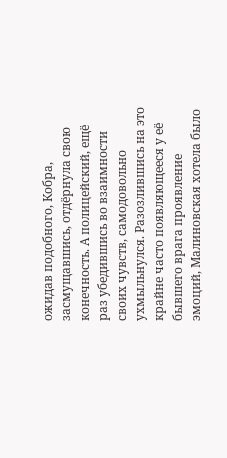ожидав подобного, Кобра, засмущавшись, отдёрнула свою конечность. А полицейский, ещё раз убедившись во взаимности своих чувств, самодовольно ухмыльнулся. Разозлившись на это крайне часто появляющееся у её бывшего врага проявление эмоций, Малиновская хотела было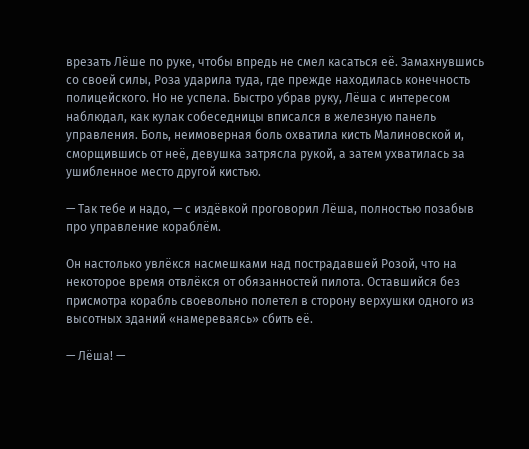врезать Лёше по руке, чтобы впредь не смел касаться её. Замахнувшись со своей силы, Роза ударила туда, где прежде находилась конечность полицейского. Но не успела. Быстро убрав руку, Лёша с интересом наблюдал, как кулак собеседницы вписался в железную панель управления. Боль, неимоверная боль охватила кисть Малиновской и, сморщившись от неё, девушка затрясла рукой, а затем ухватилась за ушибленное место другой кистью.

— Так тебе и надо, — с издёвкой проговорил Лёша, полностью позабыв про управление кораблём.

Он настолько увлёкся насмешками над пострадавшей Розой, что на некоторое время отвлёкся от обязанностей пилота. Оставшийся без присмотра корабль своевольно полетел в сторону верхушки одного из высотных зданий «намереваясь» сбить её.

— Лёша! —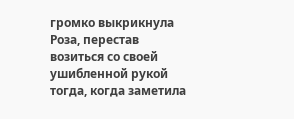громко выкрикнула Роза, перестав возиться со своей ушибленной рукой тогда, когда заметила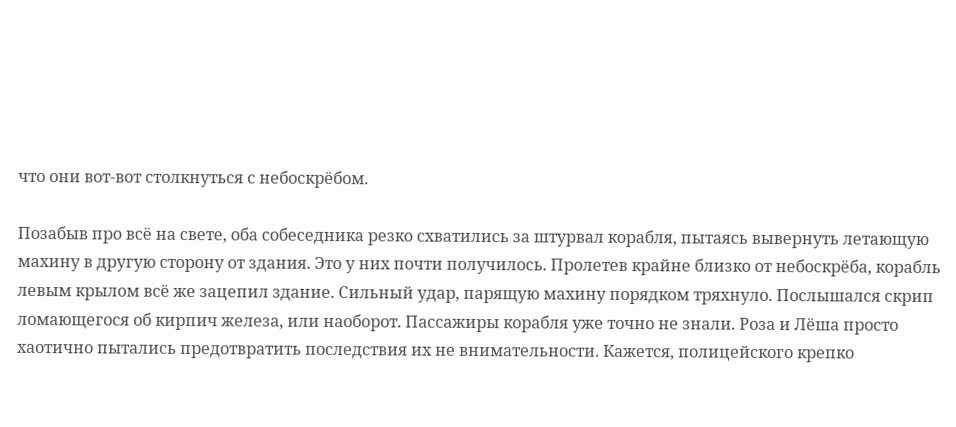что они вот-вот столкнуться с небоскрёбом.

Позабыв про всё на свете, оба собеседника резко схватились за штурвал корабля, пытаясь вывернуть летающую махину в другую сторону от здания. Это у них почти получилось. Пролетев крайне близко от небоскрёба, корабль левым крылом всё же зацепил здание. Сильный удар, парящую махину порядком тряхнуло. Послышался скрип ломающегося об кирпич железа, или наоборот. Пассажиры корабля уже точно не знали. Роза и Лёша просто хаотично пытались предотвратить последствия их не внимательности. Кажется, полицейского крепко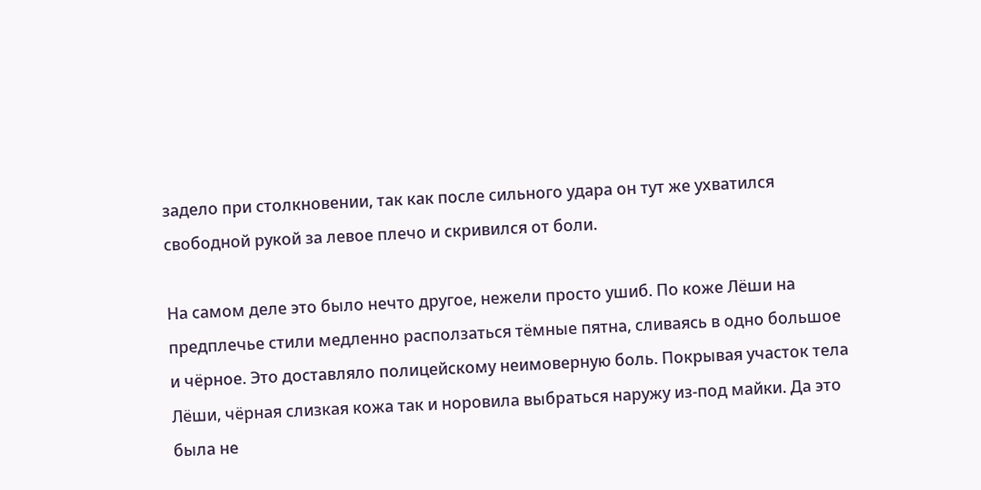задело при столкновении, так как после сильного удара он тут же ухватился свободной рукой за левое плечо и скривился от боли.

На самом деле это было нечто другое, нежели просто ушиб. По коже Лёши на предплечье стили медленно расползаться тёмные пятна, сливаясь в одно большое и чёрное. Это доставляло полицейскому неимоверную боль. Покрывая участок тела Лёши, чёрная слизкая кожа так и норовила выбраться наружу из-под майки. Да это была не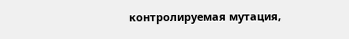контролируемая мутация,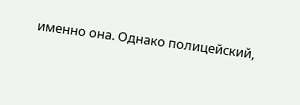именно она. Однако полицейский,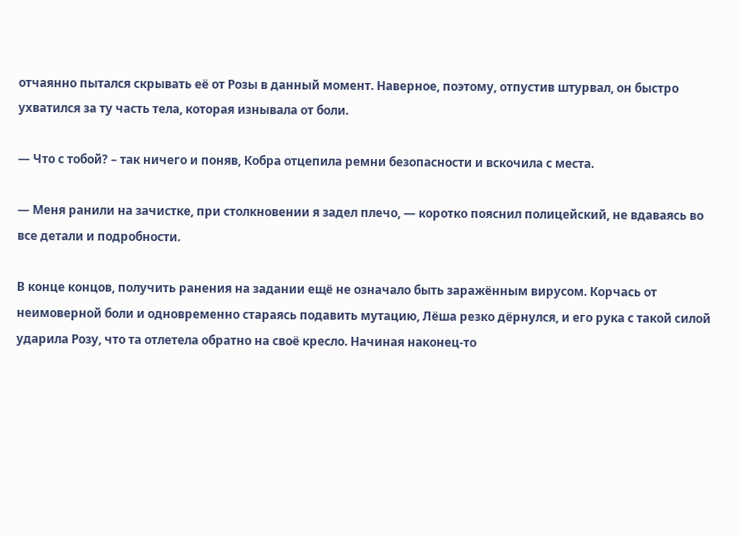отчаянно пытался скрывать её от Розы в данный момент. Наверное, поэтому, отпустив штурвал, он быстро ухватился за ту часть тела, которая изнывала от боли.

— Что с тобой? – так ничего и поняв, Кобра отцепила ремни безопасности и вскочила с места.

— Меня ранили на зачистке, при столкновении я задел плечо, — коротко пояснил полицейский, не вдаваясь во все детали и подробности.

В конце концов, получить ранения на задании ещё не означало быть заражённым вирусом. Корчась от неимоверной боли и одновременно стараясь подавить мутацию, Лёша резко дёрнулся, и его рука с такой силой ударила Розу, что та отлетела обратно на своё кресло. Начиная наконец-то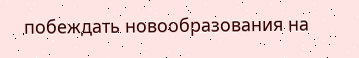побеждать новообразования на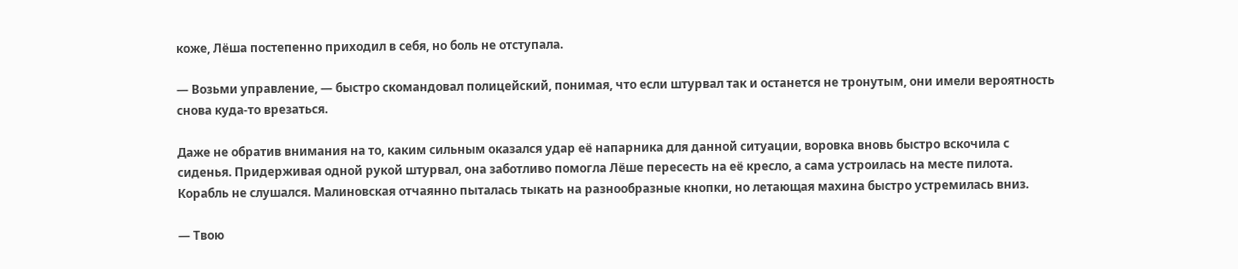коже, Лёша постепенно приходил в себя, но боль не отступала.

— Возьми управление, — быстро скомандовал полицейский, понимая, что если штурвал так и останется не тронутым, они имели вероятность снова куда-то врезаться.

Даже не обратив внимания на то, каким сильным оказался удар её напарника для данной ситуации, воровка вновь быстро вскочила с сиденья. Придерживая одной рукой штурвал, она заботливо помогла Лёше пересесть на её кресло, а сама устроилась на месте пилота. Корабль не слушался. Малиновская отчаянно пыталась тыкать на разнообразные кнопки, но летающая махина быстро устремилась вниз.

— Твою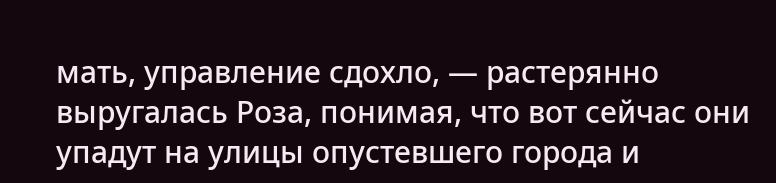мать, управление сдохло, — растерянно выругалась Роза, понимая, что вот сейчас они упадут на улицы опустевшего города и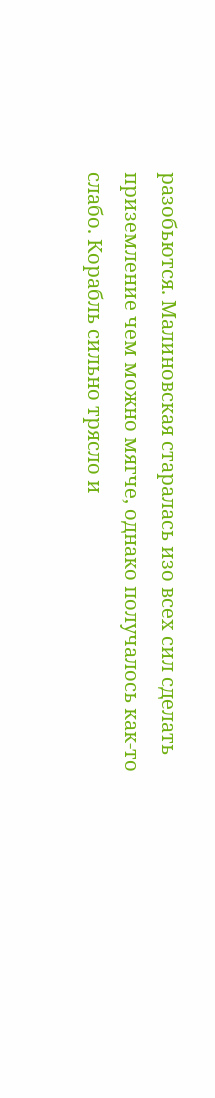разобьются. Малиновская старалась изо всех сил сделать приземление чем можно мягче, однако получалось как-то слабо. Корабль сильно трясло и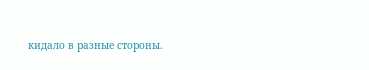кидало в разные стороны.